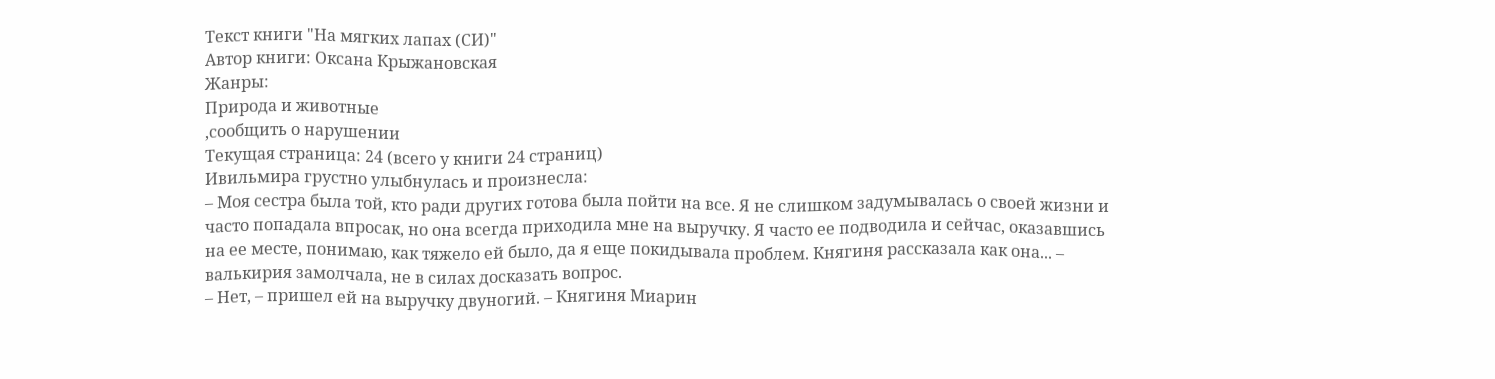Текст книги "На мягких лапах (СИ)"
Автор книги: Оксана Крыжановская
Жанры:
Природа и животные
,сообщить о нарушении
Текущая страница: 24 (всего у книги 24 страниц)
Ивильмира грустно улыбнулась и произнесла:
– Моя сестра была той, кто ради других готова была пойти на все. Я не слишком задумывалась о своей жизни и часто попадала впросак, но она всегда приходила мне на выручку. Я часто ее подводила и сейчас, оказавшись на ее месте, понимаю, как тяжело ей было, да я еще покидывала проблем. Княгиня рассказала как она... – валькирия замолчала, не в силах досказать вопрос.
– Нет, – пришел ей на выручку двуногий. – Княгиня Миарин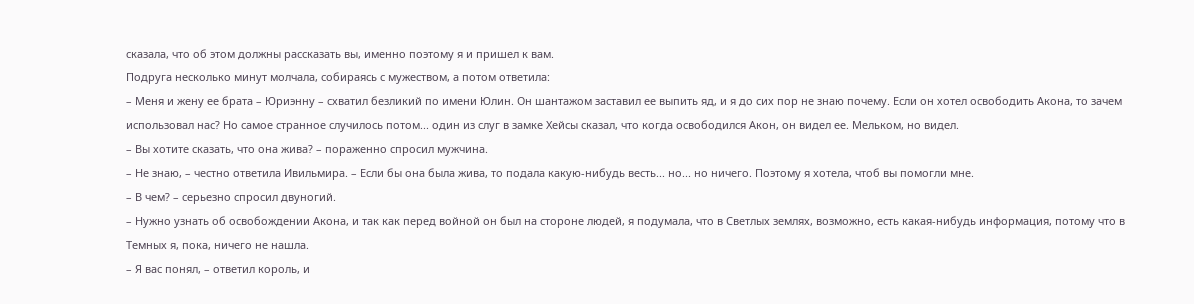сказала, что об этом должны рассказать вы, именно поэтому я и пришел к вам.
Подруга несколько минут молчала, собираясь с мужеством, а потом ответила:
– Меня и жену ее брата – Юриэнну – схватил безликий по имени Юлин. Он шантажом заставил ее выпить яд, и я до сих пор не знаю почему. Если он хотел освободить Акона, то зачем использовал нас? Но самое странное случилось потом... один из слуг в замке Хейсы сказал, что когда освободился Акон, он видел ее. Мельком, но видел.
– Вы хотите сказать, что она жива? – пораженно спросил мужчина.
– Не знаю, – честно ответила Ивильмира. – Если бы она была жива, то подала какую-нибудь весть... но... но ничего. Поэтому я хотела, чтоб вы помогли мне.
– В чем? – серьезно спросил двуногий.
– Нужно узнать об освобождении Акона, и так как перед войной он был на стороне людей, я подумала, что в Светлых землях, возможно, есть какая-нибудь информация, потому что в Темных я, пока, ничего не нашла.
– Я вас понял, – ответил король, и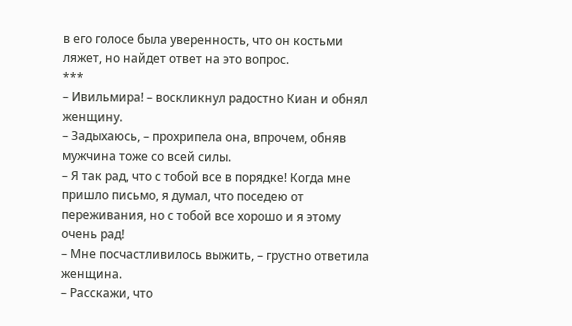в его голосе была уверенность, что он костьми ляжет, но найдет ответ на это вопрос.
***
– Ивильмира! – воскликнул радостно Киан и обнял женщину.
– Задыхаюсь, – прохрипела она, впрочем, обняв мужчина тоже со всей силы.
– Я так рад, что с тобой все в порядке! Когда мне пришло письмо, я думал, что поседею от переживания, но с тобой все хорошо и я этому очень рад!
– Мне посчастливилось выжить, – грустно ответила женщина.
– Расскажи, что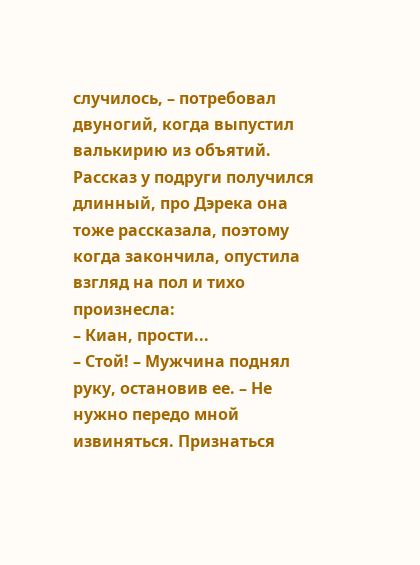случилось, – потребовал двуногий, когда выпустил валькирию из объятий.
Рассказ у подруги получился длинный, про Дэрека она тоже рассказала, поэтому когда закончила, опустила взгляд на пол и тихо произнесла:
– Киан, прости...
– Стой! – Мужчина поднял руку, остановив ее. – Не нужно передо мной извиняться. Признаться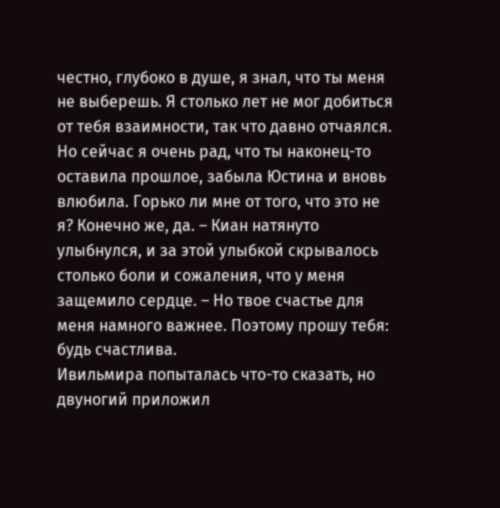честно, глубоко в душе, я знал, что ты меня не выберешь. Я столько лет не мог добиться от тебя взаимности, так что давно отчаялся. Но сейчас я очень рад, что ты наконец-то оставила прошлое, забыла Юстина и вновь влюбила. Горько ли мне от того, что это не я? Конечно же, да. – Киан натянуто улыбнулся, и за этой улыбкой скрывалось столько боли и сожаления, что у меня защемило сердце. – Но твое счастье для меня намного важнее. Поэтому прошу тебя: будь счастлива.
Ивильмира попыталась что-то сказать, но двуногий приложил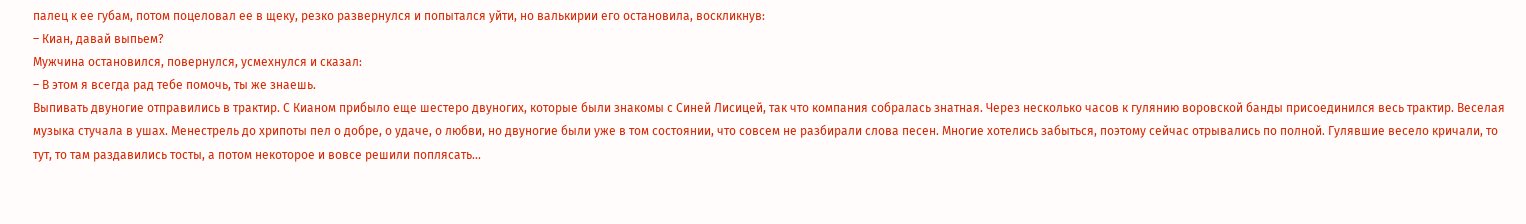палец к ее губам, потом поцеловал ее в щеку, резко развернулся и попытался уйти, но валькирии его остановила, воскликнув:
– Киан, давай выпьем?
Мужчина остановился, повернулся, усмехнулся и сказал:
– В этом я всегда рад тебе помочь, ты же знаешь.
Выпивать двуногие отправились в трактир. С Кианом прибыло еще шестеро двуногих, которые были знакомы с Синей Лисицей, так что компания собралась знатная. Через несколько часов к гулянию воровской банды присоединился весь трактир. Веселая музыка стучала в ушах. Менестрель до хрипоты пел о добре, о удаче, о любви, но двуногие были уже в том состоянии, что совсем не разбирали слова песен. Многие хотелись забыться, поэтому сейчас отрывались по полной. Гулявшие весело кричали, то тут, то там раздавились тосты, а потом некоторое и вовсе решили поплясать...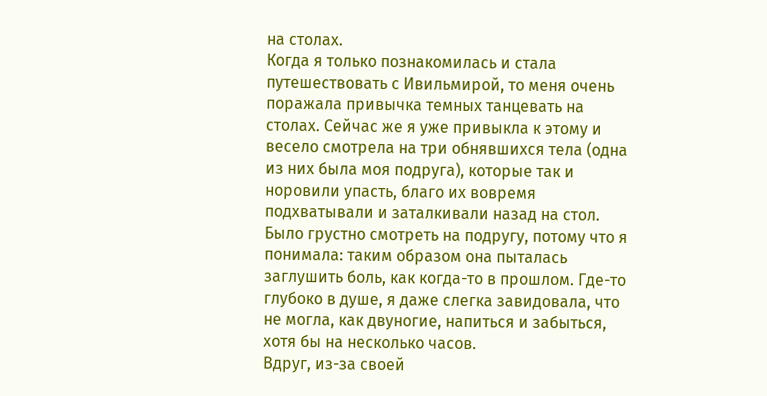на столах.
Когда я только познакомилась и стала путешествовать с Ивильмирой, то меня очень поражала привычка темных танцевать на столах. Сейчас же я уже привыкла к этому и весело смотрела на три обнявшихся тела (одна из них была моя подруга), которые так и норовили упасть, благо их вовремя подхватывали и заталкивали назад на стол. Было грустно смотреть на подругу, потому что я понимала: таким образом она пыталась заглушить боль, как когда-то в прошлом. Где-то глубоко в душе, я даже слегка завидовала, что не могла, как двуногие, напиться и забыться, хотя бы на несколько часов.
Вдруг, из-за своей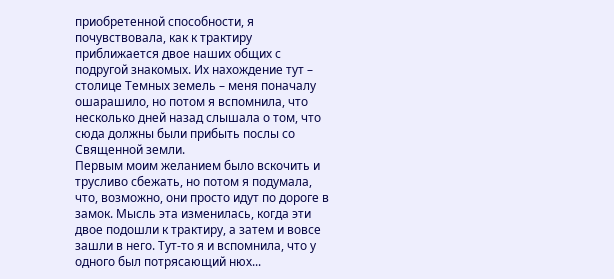приобретенной способности, я почувствовала, как к трактиру приближается двое наших общих с подругой знакомых. Их нахождение тут – столице Темных земель – меня поначалу ошарашило, но потом я вспомнила, что несколько дней назад слышала о том, что сюда должны были прибыть послы со Священной земли.
Первым моим желанием было вскочить и трусливо сбежать, но потом я подумала, что, возможно, они просто идут по дороге в замок. Мысль эта изменилась, когда эти двое подошли к трактиру, а затем и вовсе зашли в него. Тут-то я и вспомнила, что у одного был потрясающий нюх...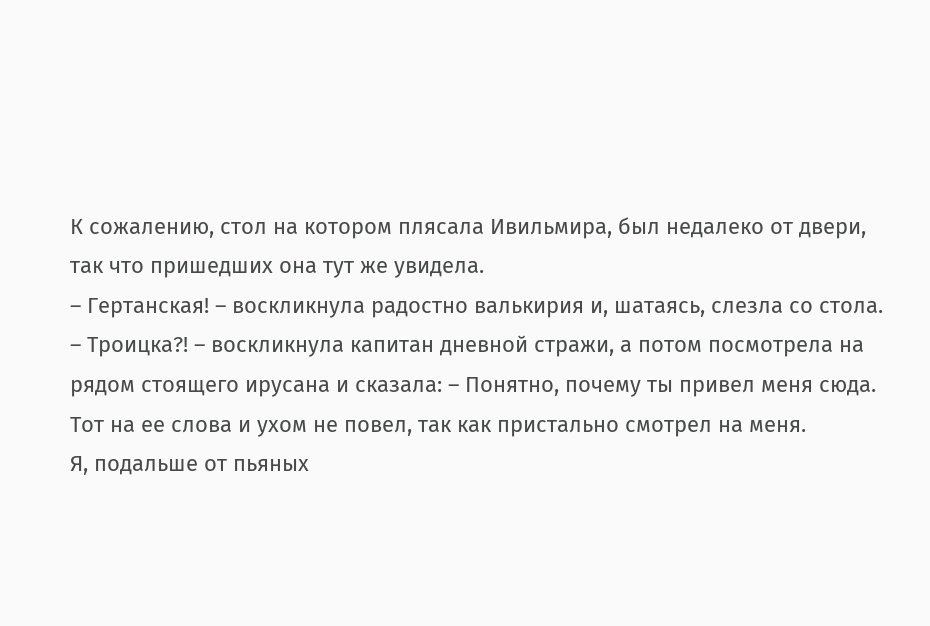К сожалению, стол на котором плясала Ивильмира, был недалеко от двери, так что пришедших она тут же увидела.
– Гертанская! – воскликнула радостно валькирия и, шатаясь, слезла со стола.
– Троицка?! – воскликнула капитан дневной стражи, а потом посмотрела на рядом стоящего ирусана и сказала: – Понятно, почему ты привел меня сюда.
Тот на ее слова и ухом не повел, так как пристально смотрел на меня.
Я, подальше от пьяных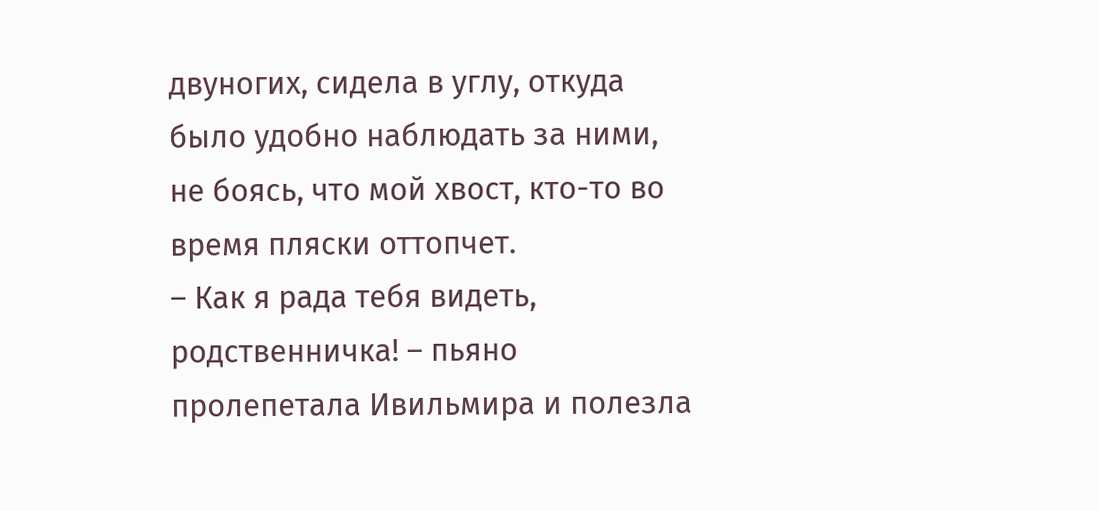двуногих, сидела в углу, откуда было удобно наблюдать за ними, не боясь, что мой хвост, кто-то во время пляски оттопчет.
– Как я рада тебя видеть, родственничка! – пьяно пролепетала Ивильмира и полезла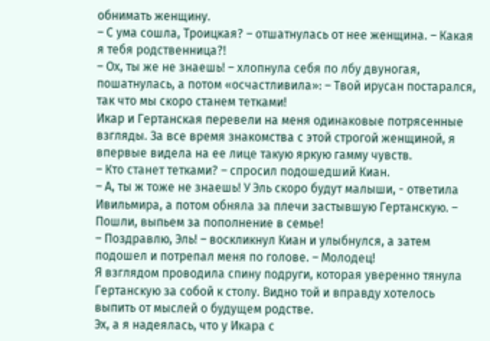обнимать женщину.
– С ума сошла, Троицкая? – отшатнулась от нее женщина. – Какая я тебя родственница?!
– Ох, ты же не знаешь! – хлопнула себя по лбу двуногая, пошатнулась, а потом «осчастливила»: – Твой ирусан постарался, так что мы скоро станем тетками!
Икар и Гертанская перевели на меня одинаковые потрясенные взгляды. За все время знакомства с этой строгой женщиной, я впервые видела на ее лице такую яркую гамму чувств.
– Кто станет тетками? – спросил подошедший Киан.
– А, ты ж тоже не знаешь! У Эль скоро будут малыши, - ответила Ивильмира, а потом обняла за плечи застывшую Гертанскую. – Пошли, выпьем за пополнение в семье!
– Поздравлю, Эль! – воскликнул Киан и улыбнулся, а затем подошел и потрепал меня по голове. – Молодец!
Я взглядом проводила спину подруги, которая уверенно тянула Гертанскую за собой к столу. Видно той и вправду хотелось выпить от мыслей о будущем родстве.
Эх, а я надеялась, что у Икара с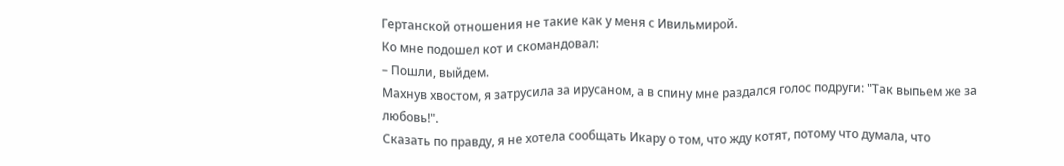Гертанской отношения не такие как у меня с Ивильмирой.
Ко мне подошел кот и скомандовал:
– Пошли, выйдем.
Махнув хвостом, я затрусила за ирусаном, а в спину мне раздался голос подруги: "Так выпьем же за любовь!".
Сказать по правду, я не хотела сообщать Икару о том, что жду котят, потому что думала, что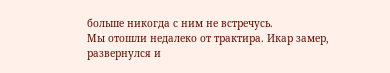больше никогда с ним не встречусь.
Мы отошли недалеко от трактира. Икар замер, развернулся и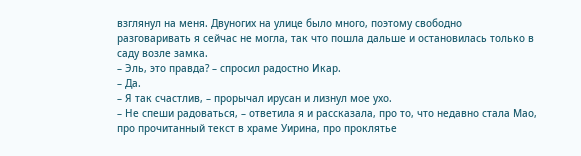взглянул на меня. Двуногих на улице было много, поэтому свободно разговаривать я сейчас не могла, так что пошла дальше и остановилась только в саду возле замка.
– Эль, это правда? – спросил радостно Икар.
– Да.
– Я так счастлив, – прорычал ирусан и лизнул мое ухо.
– Не спеши радоваться, – ответила я и рассказала, про то, что недавно стала Мао, про прочитанный текст в храме Уирина, про проклятье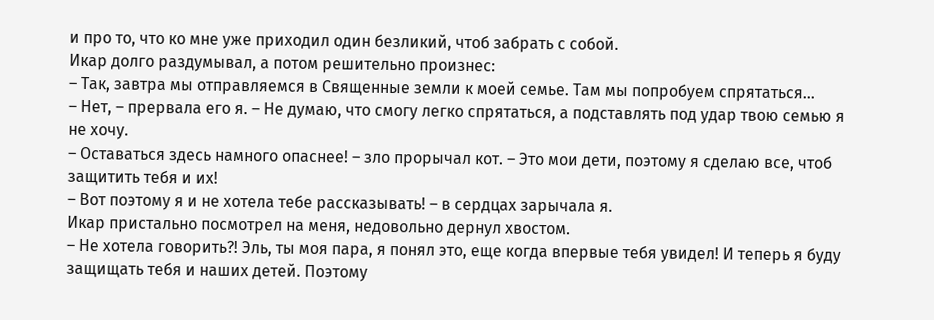и про то, что ко мне уже приходил один безликий, чтоб забрать с собой.
Икар долго раздумывал, а потом решительно произнес:
– Так, завтра мы отправляемся в Священные земли к моей семье. Там мы попробуем спрятаться...
– Нет, – прервала его я. – Не думаю, что смогу легко спрятаться, а подставлять под удар твою семью я не хочу.
– Оставаться здесь намного опаснее! – зло прорычал кот. – Это мои дети, поэтому я сделаю все, чтоб защитить тебя и их!
– Вот поэтому я и не хотела тебе рассказывать! – в сердцах зарычала я.
Икар пристально посмотрел на меня, недовольно дернул хвостом.
– Не хотела говорить?! Эль, ты моя пара, я понял это, еще когда впервые тебя увидел! И теперь я буду защищать тебя и наших детей. Поэтому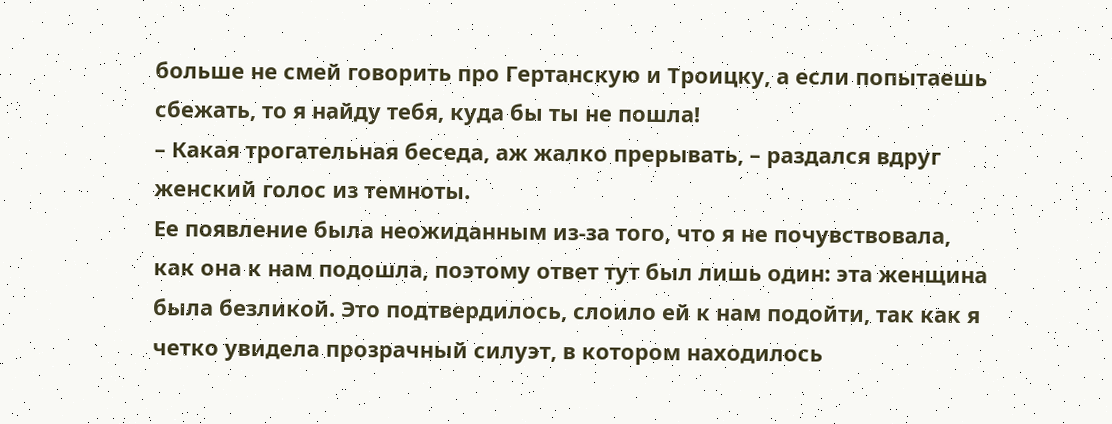больше не смей говорить про Гертанскую и Троицку, а если попытаешь сбежать, то я найду тебя, куда бы ты не пошла!
– Какая трогательная беседа, аж жалко прерывать, – раздался вдруг женский голос из темноты.
Ее появление была неожиданным из-за того, что я не почувствовала, как она к нам подошла, поэтому ответ тут был лишь один: эта женщина была безликой. Это подтвердилось, слоило ей к нам подойти, так как я четко увидела прозрачный силуэт, в котором находилось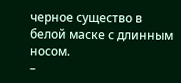черное существо в белой маске с длинным носом.
–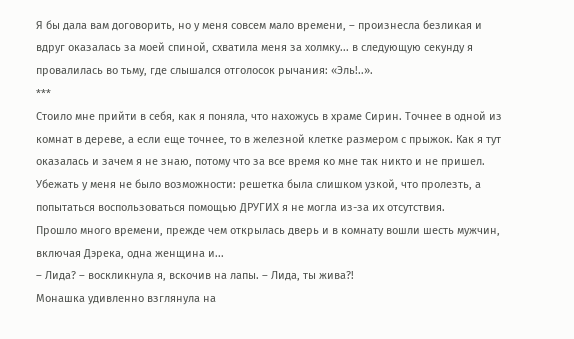Я бы дала вам договорить, но у меня совсем мало времени, – произнесла безликая и вдруг оказалась за моей спиной, схватила меня за холмку... в следующую секунду я провалилась во тьму, где слышался отголосок рычания: «Эль!..».
***
Стоило мне прийти в себя, как я поняла, что нахожусь в храме Сирин. Точнее в одной из комнат в дереве, а если еще точнее, то в железной клетке размером с прыжок. Как я тут оказалась и зачем я не знаю, потому что за все время ко мне так никто и не пришел. Убежать у меня не было возможности: решетка была слишком узкой, что пролезть, а попытаться воспользоваться помощью ДРУГИХ я не могла из-за их отсутствия.
Прошло много времени, прежде чем открылась дверь и в комнату вошли шесть мужчин, включая Дэрека, одна женщина и...
– Лида? – воскликнула я, вскочив на лапы. – Лида, ты жива?!
Монашка удивленно взглянула на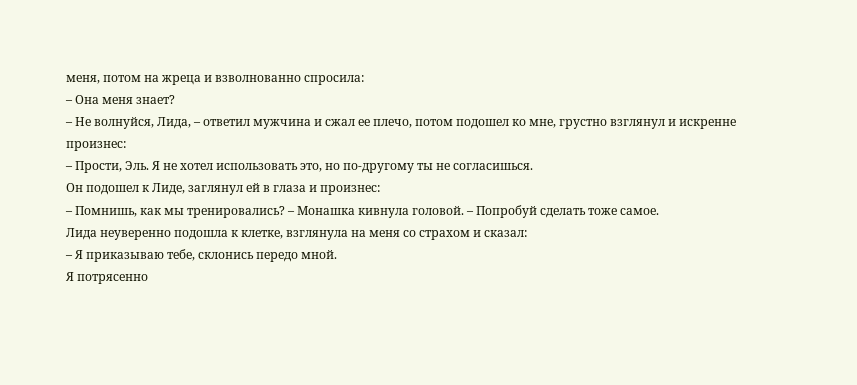меня, потом на жреца и взволнованно спросила:
– Она меня знает?
– Не волнуйся, Лида, – ответил мужчина и сжал ее плечо, потом подошел ко мне, грустно взглянул и искренне произнес:
– Прости, Эль. Я не хотел использовать это, но по-другому ты не согласишься.
Он подошел к Лиде, заглянул ей в глаза и произнес:
– Помнишь, как мы тренировались? – Монашка кивнула головой. – Попробуй сделать тоже самое.
Лида неуверенно подошла к клетке, взглянула на меня со страхом и сказал:
– Я приказываю тебе, склонись передо мной.
Я потрясенно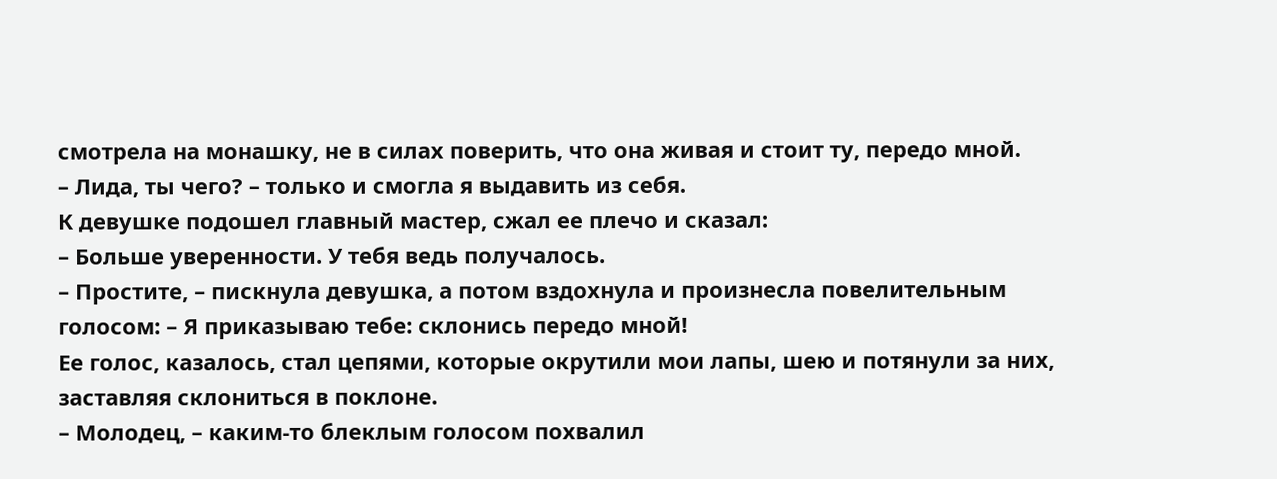смотрела на монашку, не в силах поверить, что она живая и стоит ту, передо мной.
– Лида, ты чего? – только и смогла я выдавить из себя.
К девушке подошел главный мастер, сжал ее плечо и сказал:
– Больше уверенности. У тебя ведь получалось.
– Простите, – пискнула девушка, а потом вздохнула и произнесла повелительным голосом: – Я приказываю тебе: склонись передо мной!
Ее голос, казалось, стал цепями, которые окрутили мои лапы, шею и потянули за них, заставляя склониться в поклоне.
– Молодец, – каким-то блеклым голосом похвалил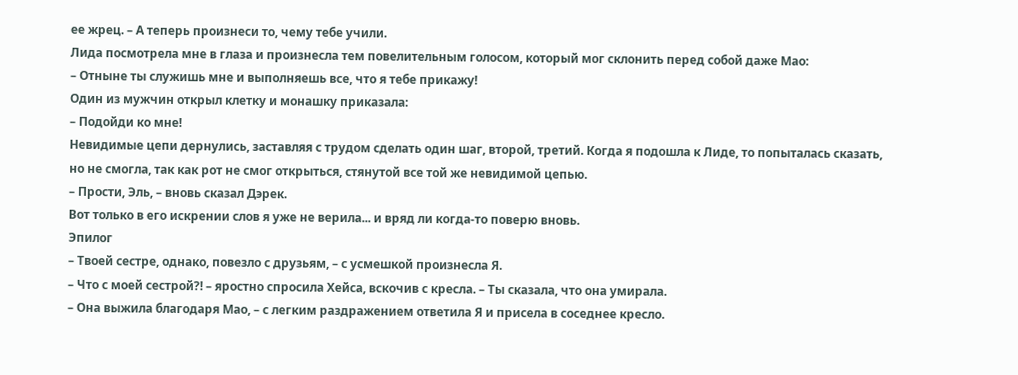ее жрец. – А теперь произнеси то, чему тебе учили.
Лида посмотрела мне в глаза и произнесла тем повелительным голосом, который мог склонить перед собой даже Мао:
– Отныне ты служишь мне и выполняешь все, что я тебе прикажу!
Один из мужчин открыл клетку и монашку приказала:
– Подойди ко мне!
Невидимые цепи дернулись, заставляя с трудом сделать один шаг, второй, третий. Когда я подошла к Лиде, то попыталась сказать, но не смогла, так как рот не смог открыться, стянутой все той же невидимой цепью.
– Прости, Эль, – вновь сказал Дэрек.
Вот только в его искрении слов я уже не верила... и вряд ли когда-то поверю вновь.
Эпилог
– Твоей сестре, однако, повезло с друзьям, – с усмешкой произнесла Я.
– Что с моей сестрой?! – яростно спросила Хейса, вскочив с кресла. – Ты сказала, что она умирала.
– Она выжила благодаря Мао, – с легким раздражением ответила Я и присела в соседнее кресло.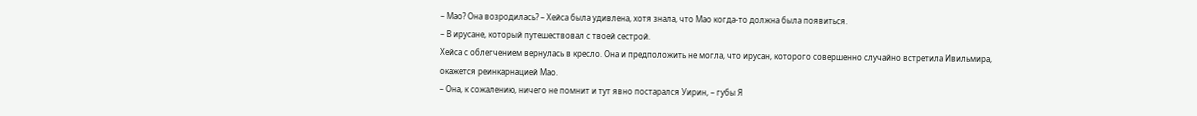– Мао? Она возродилась? – Хейса была удивлена, хотя знала, что Мао когда-то должна была появиться.
– В ирусане, который путешествовал с твоей сестрой.
Хейса с облегчением вернулась в кресло. Она и предположить не могла, что ирусан, которого совершенно случайно встретила Ивильмира, окажется реинкарнацией Мао.
– Она, к сожалению, ничего не помнит и тут явно постарался Уирин, – губы Я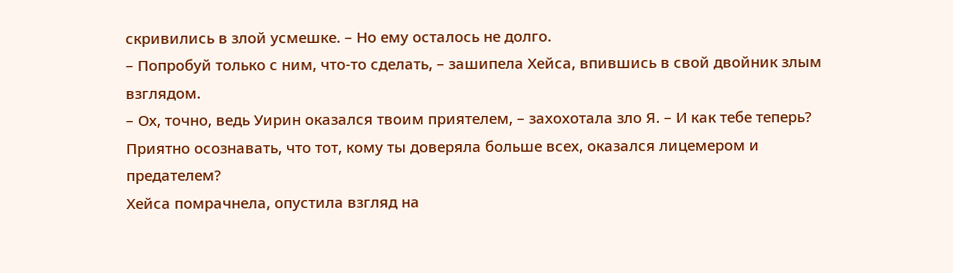скривились в злой усмешке. – Но ему осталось не долго.
– Попробуй только с ним, что-то сделать, – зашипела Хейса, впившись в свой двойник злым взглядом.
– Ох, точно, ведь Уирин оказался твоим приятелем, – захохотала зло Я. – И как тебе теперь? Приятно осознавать, что тот, кому ты доверяла больше всех, оказался лицемером и предателем?
Хейса помрачнела, опустила взгляд на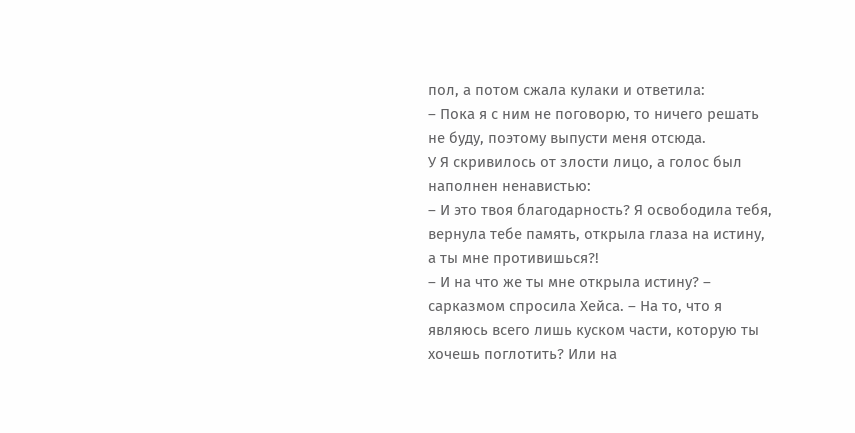пол, а потом сжала кулаки и ответила:
– Пока я с ним не поговорю, то ничего решать не буду, поэтому выпусти меня отсюда.
У Я скривилось от злости лицо, а голос был наполнен ненавистью:
– И это твоя благодарность? Я освободила тебя, вернула тебе память, открыла глаза на истину, а ты мне противишься?!
– И на что же ты мне открыла истину? – сарказмом спросила Хейса. – На то, что я являюсь всего лишь куском части, которую ты хочешь поглотить? Или на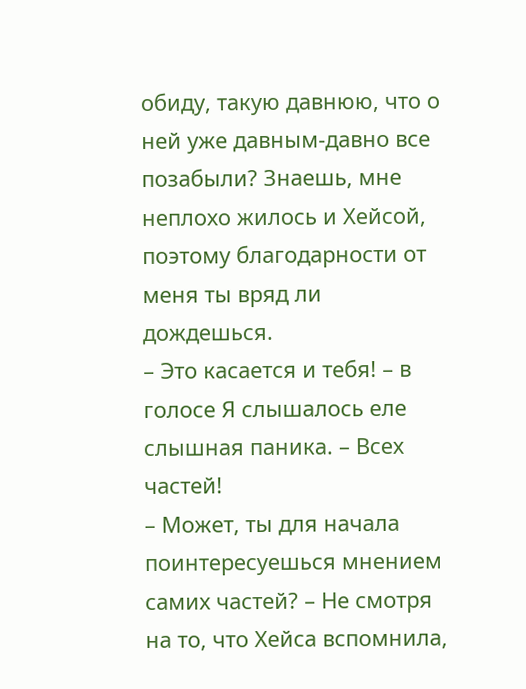обиду, такую давнюю, что о ней уже давным-давно все позабыли? Знаешь, мне неплохо жилось и Хейсой, поэтому благодарности от меня ты вряд ли дождешься.
– Это касается и тебя! – в голосе Я слышалось еле слышная паника. – Всех частей!
– Может, ты для начала поинтересуешься мнением самих частей? – Не смотря на то, что Хейса вспомнила,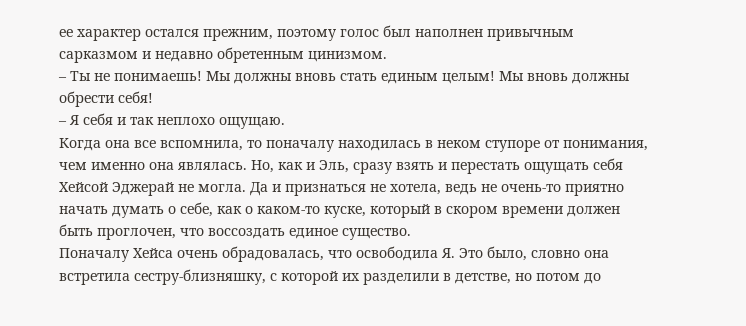ее характер остался прежним, поэтому голос был наполнен привычным сарказмом и недавно обретенным цинизмом.
– Ты не понимаешь! Мы должны вновь стать единым целым! Мы вновь должны обрести себя!
– Я себя и так неплохо ощущаю.
Когда она все вспомнила, то поначалу находилась в неком ступоре от понимания, чем именно она являлась. Но, как и Эль, сразу взять и перестать ощущать себя Хейсой Эджерай не могла. Да и признаться не хотела, ведь не очень-то приятно начать думать о себе, как о каком-то куске, который в скором времени должен быть проглочен, что воссоздать единое существо.
Поначалу Хейса очень обрадовалась, что освободила Я. Это было, словно она встретила сестру-близняшку, с которой их разделили в детстве, но потом до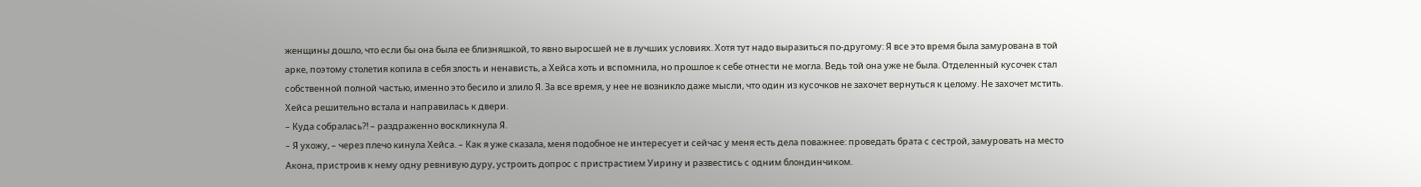женщины дошло, что если бы она была ее близняшкой, то явно выросшей не в лучших условиях. Хотя тут надо выразиться по-другому: Я все это время была замурована в той арке, поэтому столетия копила в себя злость и ненависть, а Хейса хоть и вспомнила, но прошлое к себе отнести не могла. Ведь той она уже не была. Отделенный кусочек стал собственной полной частью, именно это бесило и злило Я. За все время, у нее не возникло даже мысли, что один из кусочков не захочет вернуться к целому. Не захочет мстить.
Хейса решительно встала и направилась к двери.
– Куда собралась?! – раздраженно воскликнула Я.
– Я ухожу, – через плечо кинула Хейса. – Как я уже сказала, меня подобное не интересует и сейчас у меня есть дела поважнее: проведать брата с сестрой, замуровать на место Акона, пристроив к нему одну ревнивую дуру, устроить допрос с пристрастием Уирину и развестись с одним блондинчиком.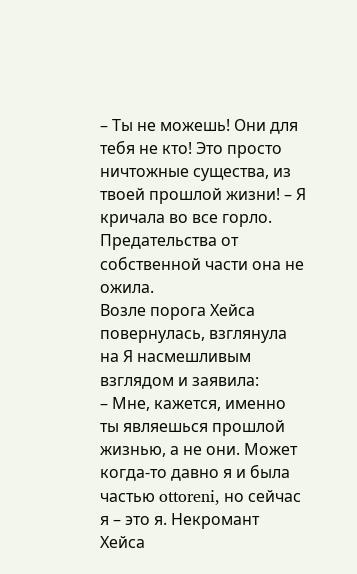– Ты не можешь! Они для тебя не кто! Это просто ничтожные существа, из твоей прошлой жизни! – Я кричала во все горло. Предательства от собственной части она не ожила.
Возле порога Хейса повернулась, взглянула на Я насмешливым взглядом и заявила:
– Мне, кажется, именно ты являешься прошлой жизнью, а не они. Может когда-то давно я и была частью ottoreni, но сейчас я – это я. Некромант Хейса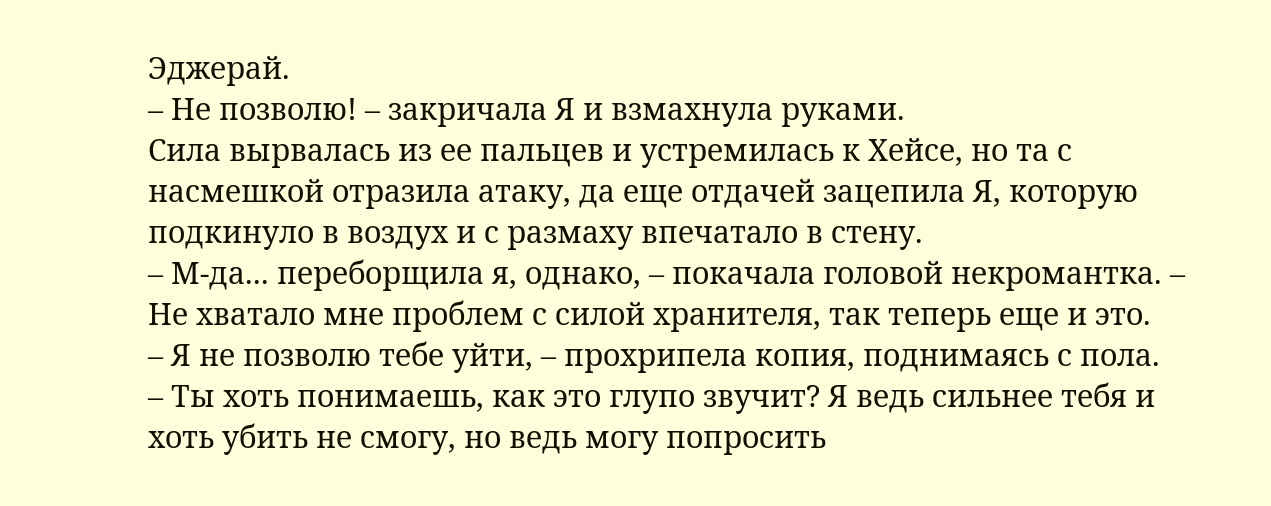Эджерай.
– Не позволю! – закричала Я и взмахнула руками.
Сила вырвалась из ее пальцев и устремилась к Хейсе, но та с насмешкой отразила атаку, да еще отдачей зацепила Я, которую подкинуло в воздух и с размаху впечатало в стену.
– М-да... переборщила я, однако, – покачала головой некромантка. – Не хватало мне проблем с силой хранителя, так теперь еще и это.
– Я не позволю тебе уйти, – прохрипела копия, поднимаясь с пола.
– Ты хоть понимаешь, как это глупо звучит? Я ведь сильнее тебя и хоть убить не смогу, но ведь могу попросить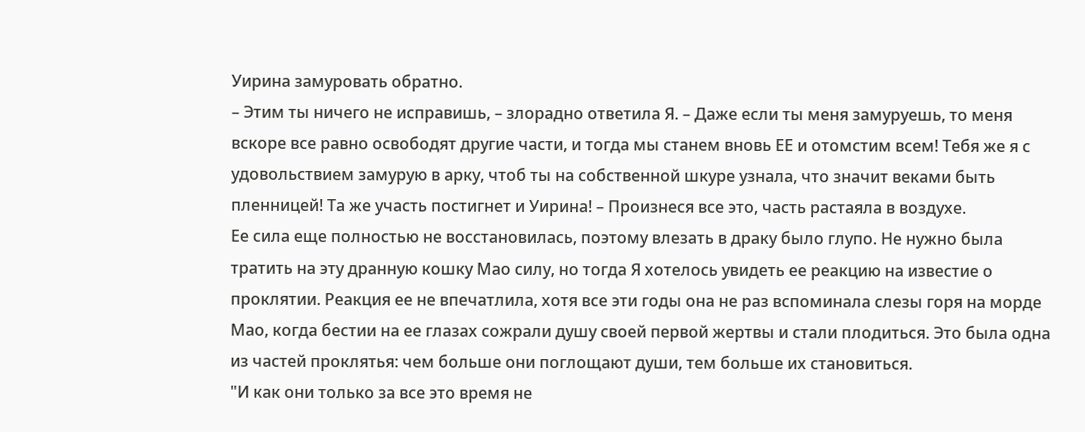Уирина замуровать обратно.
– Этим ты ничего не исправишь, – злорадно ответила Я. – Даже если ты меня замуруешь, то меня вскоре все равно освободят другие части, и тогда мы станем вновь ЕЕ и отомстим всем! Тебя же я с удовольствием замурую в арку, чтоб ты на собственной шкуре узнала, что значит веками быть пленницей! Та же участь постигнет и Уирина! – Произнеся все это, часть растаяла в воздухе.
Ее сила еще полностью не восстановилась, поэтому влезать в драку было глупо. Не нужно была тратить на эту дранную кошку Мао силу, но тогда Я хотелось увидеть ее реакцию на известие о проклятии. Реакция ее не впечатлила, хотя все эти годы она не раз вспоминала слезы горя на морде Мао, когда бестии на ее глазах сожрали душу своей первой жертвы и стали плодиться. Это была одна из частей проклятья: чем больше они поглощают души, тем больше их становиться.
"И как они только за все это время не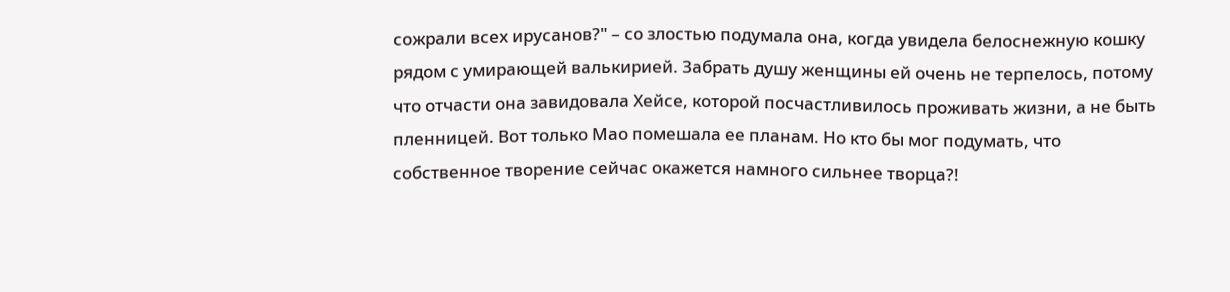сожрали всех ирусанов?" – со злостью подумала она, когда увидела белоснежную кошку рядом с умирающей валькирией. Забрать душу женщины ей очень не терпелось, потому что отчасти она завидовала Хейсе, которой посчастливилось проживать жизни, а не быть пленницей. Вот только Мао помешала ее планам. Но кто бы мог подумать, что собственное творение сейчас окажется намного сильнее творца?!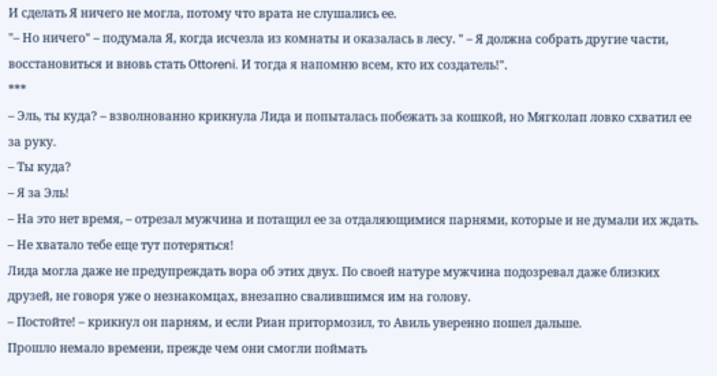И сделать Я ничего не могла, потому что врата не слушались ее.
"– Но ничего" – подумала Я, когда исчезла из комнаты и оказалась в лесу. " – Я должна собрать другие части, восстановиться и вновь стать Оttoreni. И тогда я напомню всем, кто их создатель!".
***
– Эль, ты куда? – взволнованно крикнула Лида и попыталась побежать за кошкой, но Мягколап ловко схватил ее за руку.
– Ты куда?
– Я за Эль!
– На это нет время, – отрезал мужчина и потащил ее за отдаляющимися парнями, которые и не думали их ждать. – Не хватало тебе еще тут потеряться!
Лида могла даже не предупреждать вора об этих двух. По своей натуре мужчина подозревал даже близких друзей, не говоря уже о незнакомцах, внезапно свалившимся им на голову.
– Постойте! – крикнул он парням, и если Риан притормозил, то Авиль уверенно пошел дальше.
Прошло немало времени, прежде чем они смогли поймать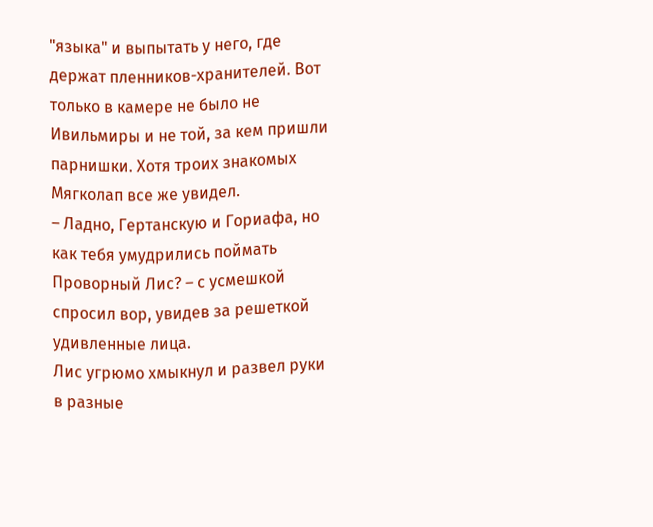"языка" и выпытать у него, где держат пленников-хранителей. Вот только в камере не было не Ивильмиры и не той, за кем пришли парнишки. Хотя троих знакомых Мягколап все же увидел.
– Ладно, Гертанскую и Гориафа, но как тебя умудрились поймать Проворный Лис? – с усмешкой спросил вор, увидев за решеткой удивленные лица.
Лис угрюмо хмыкнул и развел руки в разные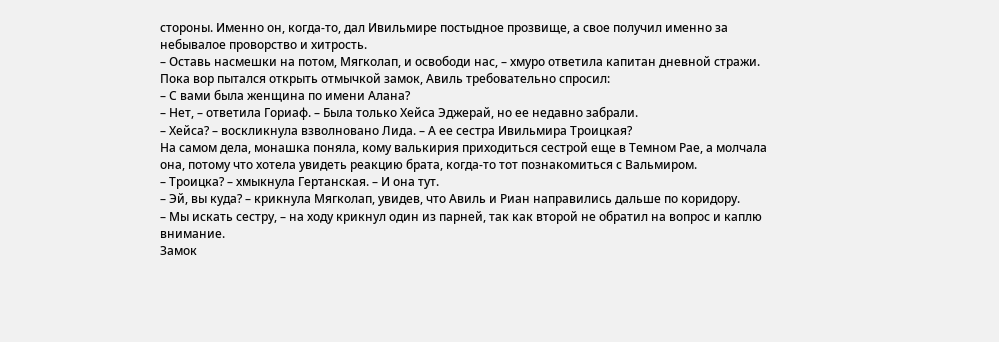стороны. Именно он, когда-то, дал Ивильмире постыдное прозвище, а свое получил именно за небывалое проворство и хитрость.
– Оставь насмешки на потом, Мягколап, и освободи нас, – хмуро ответила капитан дневной стражи.
Пока вор пытался открыть отмычкой замок, Авиль требовательно спросил:
– С вами была женщина по имени Алана?
– Нет, – ответила Гориаф. – Была только Хейса Эджерай, но ее недавно забрали.
– Хейса? – воскликнула взволновано Лида. – А ее сестра Ивильмира Троицкая?
На самом дела, монашка поняла, кому валькирия приходиться сестрой еще в Темном Рае, а молчала она, потому что хотела увидеть реакцию брата, когда-то тот познакомиться с Вальмиром.
– Троицка? – хмыкнула Гертанская. – И она тут.
– Эй, вы куда? – крикнула Мягколап, увидев, что Авиль и Риан направились дальше по коридору.
– Мы искать сестру, – на ходу крикнул один из парней, так как второй не обратил на вопрос и каплю внимание.
Замок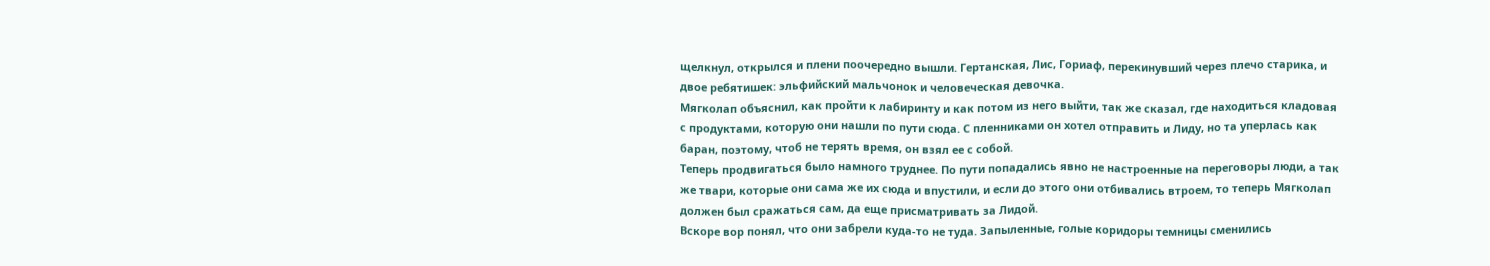щелкнул, открылся и плени поочередно вышли. Гертанская, Лис, Гориаф, перекинувший через плечо старика, и двое ребятишек: эльфийский мальчонок и человеческая девочка.
Мягколап объяснил, как пройти к лабиринту и как потом из него выйти, так же сказал, где находиться кладовая с продуктами, которую они нашли по пути сюда. С пленниками он хотел отправить и Лиду, но та уперлась как баран, поэтому, чтоб не терять время, он взял ее с собой.
Теперь продвигаться было намного труднее. По пути попадались явно не настроенные на переговоры люди, а так же твари, которые они сама же их сюда и впустили, и если до этого они отбивались втроем, то теперь Мягколап должен был сражаться сам, да еще присматривать за Лидой.
Вскоре вор понял, что они забрели куда-то не туда. Запыленные, голые коридоры темницы сменились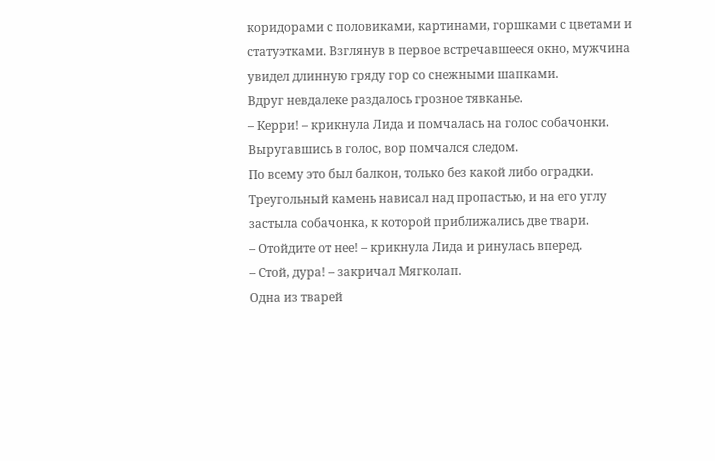коридорами с половиками, картинами, горшками с цветами и статуэтками. Взглянув в первое встречавшееся окно, мужчина увидел длинную гряду гор со снежными шапками.
Вдруг невдалеке раздалось грозное тявканье.
– Керри! – крикнула Лида и помчалась на голос собачонки.
Выругавшись в голос, вор помчался следом.
По всему это был балкон, только без какой либо оградки. Треугольный камень нависал над пропастью, и на его углу застыла собачонка, к которой приближались две твари.
– Отойдите от нее! – крикнула Лида и ринулась вперед.
– Стой, дура! – закричал Мягколап.
Одна из тварей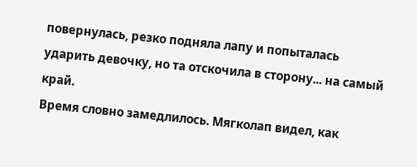повернулась, резко подняла лапу и попыталась ударить девочку, но та отскочила в сторону... на самый край.
Время словно замедлилось. Мягколап видел, как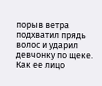порыв ветра подхватил прядь волос и ударил девчонку по щеке. Как ее лицо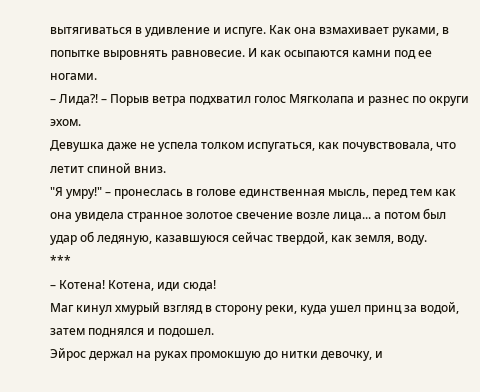вытягиваться в удивление и испуге. Как она взмахивает руками, в попытке выровнять равновесие. И как осыпаются камни под ее ногами.
– Лида?! – Порыв ветра подхватил голос Мягколапа и разнес по округи эхом.
Девушка даже не успела толком испугаться, как почувствовала, что летит спиной вниз.
"Я умру!" – пронеслась в голове единственная мысль, перед тем как она увидела странное золотое свечение возле лица... а потом был удар об ледяную, казавшуюся сейчас твердой, как земля, воду.
***
– Котена! Котена, иди сюда!
Маг кинул хмурый взгляд в сторону реки, куда ушел принц за водой, затем поднялся и подошел.
Эйрос держал на руках промокшую до нитки девочку, и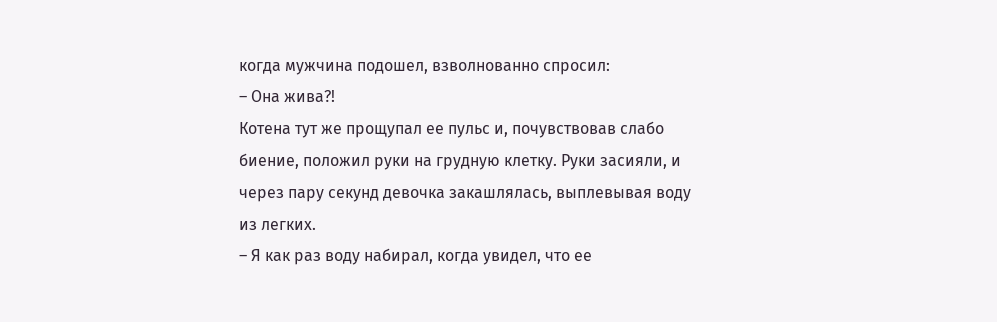когда мужчина подошел, взволнованно спросил:
– Она жива?!
Котена тут же прощупал ее пульс и, почувствовав слабо биение, положил руки на грудную клетку. Руки засияли, и через пару секунд девочка закашлялась, выплевывая воду из легких.
– Я как раз воду набирал, когда увидел, что ее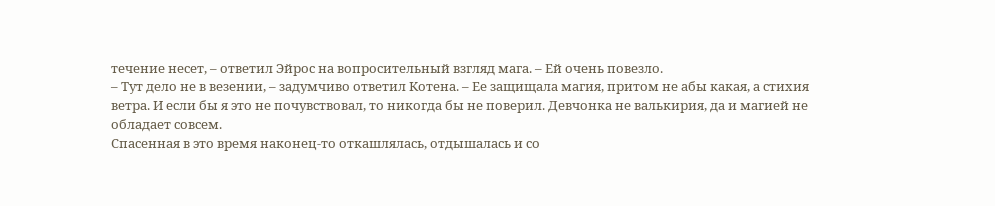течение несет, – ответил Эйрос на вопросительный взгляд мага. – Ей очень повезло.
– Тут дело не в везении, – задумчиво ответил Котена. – Ее защищала магия, притом не абы какая, а стихия ветра. И если бы я это не почувствовал, то никогда бы не поверил. Девчонка не валькирия, да и магией не обладает совсем.
Спасенная в это время наконец-то откашлялась, отдышалась и со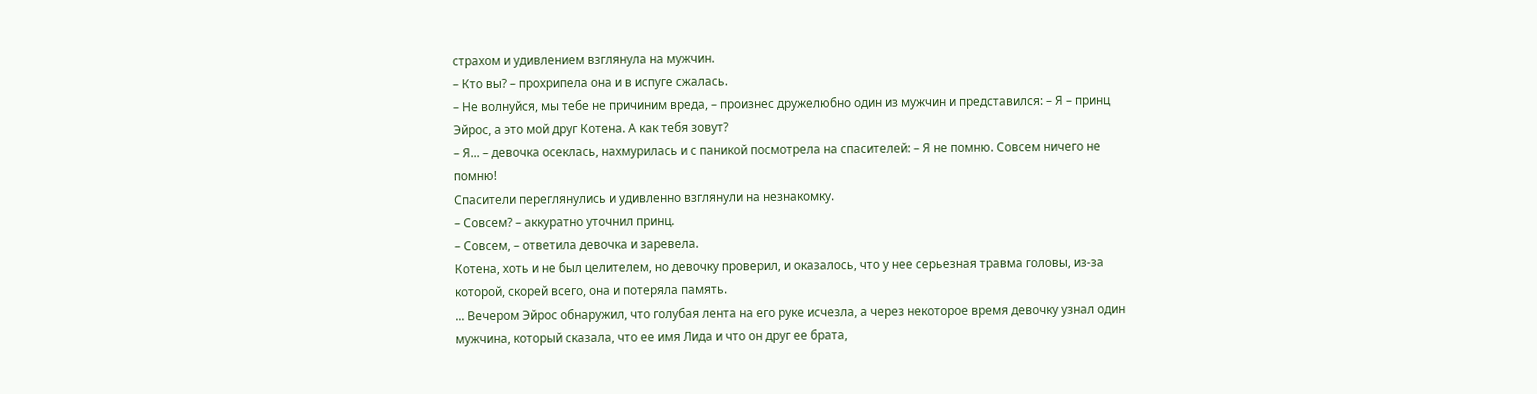страхом и удивлением взглянула на мужчин.
– Кто вы? – прохрипела она и в испуге сжалась.
– Не волнуйся, мы тебе не причиним вреда, – произнес дружелюбно один из мужчин и представился: – Я – принц Эйрос, а это мой друг Котена. А как тебя зовут?
– Я... – девочка осеклась, нахмурилась и с паникой посмотрела на спасителей: – Я не помню. Совсем ничего не помню!
Спасители переглянулись и удивленно взглянули на незнакомку.
– Совсем? – аккуратно уточнил принц.
– Совсем, – ответила девочка и заревела.
Котена, хоть и не был целителем, но девочку проверил, и оказалось, что у нее серьезная травма головы, из-за которой, скорей всего, она и потеряла память.
... Вечером Эйрос обнаружил, что голубая лента на его руке исчезла, а через некоторое время девочку узнал один мужчина, который сказала, что ее имя Лида и что он друг ее брата,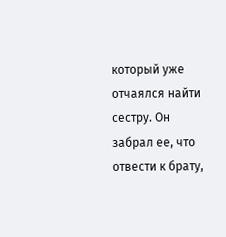который уже отчаялся найти сестру. Он забрал ее, что отвести к брату,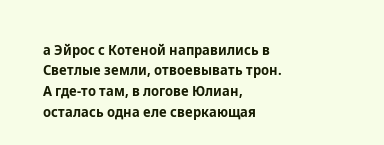а Эйрос с Котеной направились в Светлые земли, отвоевывать трон.
А где-то там, в логове Юлиан, осталась одна еле сверкающая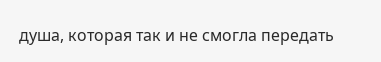душа, которая так и не смогла передать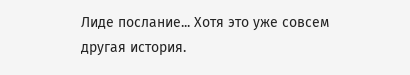Лиде послание... Хотя это уже совсем другая история.